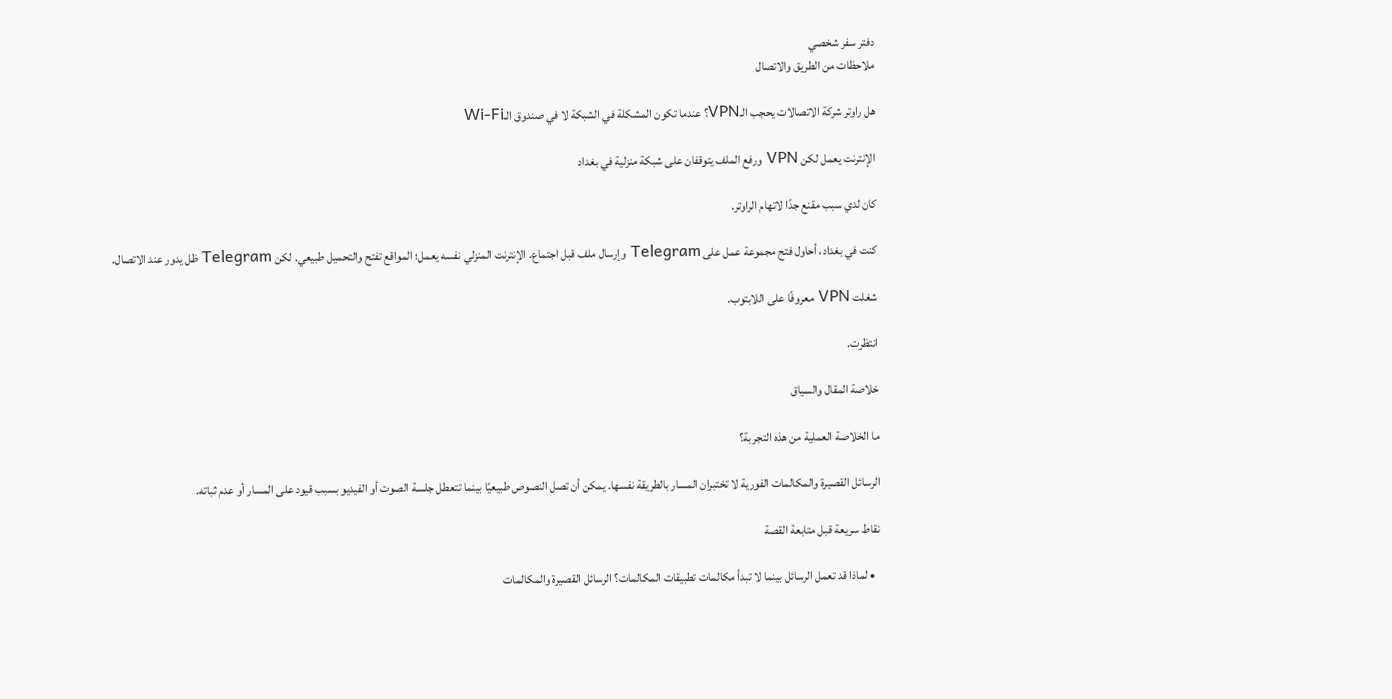دفتر سفر شخصي
ملاحظات من الطريق والاتصال

هل راوتر شركة الاتصالات يحجب الـVPN؟ عندما تكون المشكلة في الشبكة لا في صندوق الـWi-Fi

الإنترنت يعمل لكن VPN ورفع الملف يتوقفان على شبكة منزلية في بغداد

كان لدي سبب مقنع جدًا لاتهام الراوتر.

كنت في بغداد، أحاول فتح مجموعة عمل على Telegram وإرسال ملف قبل اجتماع. الإنترنت المنزلي نفسه يعمل؛ المواقع تفتح والتحميل طبيعي. لكن Telegram ظل يدور عند الاتصال.

شغلت VPN معروفًا على اللابتوب.

انتظرت.

خلاصة المقال والسياق

ما الخلاصة العملية من هذه التجربة؟

الرسائل القصيرة والمكالمات الفورية لا تختبران المسار بالطريقة نفسها. يمكن أن تصل النصوص طبيعيًا بينما تتعطل جلسة الصوت أو الفيديو بسبب قيود على المسار أو عدم ثباته.

نقاط سريعة قبل متابعة القصة

  • لماذا قد تعمل الرسائل بينما لا تبدأ مكالمات تطبيقات المكالمات؟ الرسائل القصيرة والمكالمات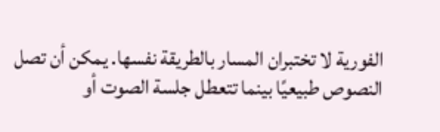الفورية لا تختبران المسار بالطريقة نفسها. يمكن أن تصل النصوص طبيعيًا بينما تتعطل جلسة الصوت أو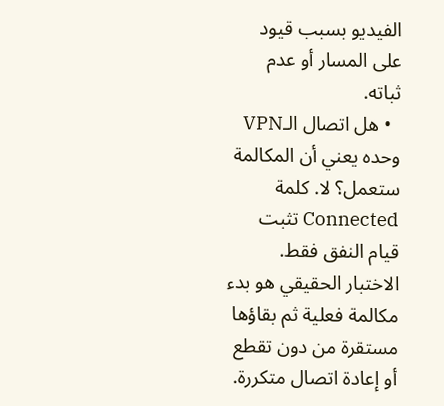الفيديو بسبب قيود على المسار أو عدم ثباته.
  • هل اتصال الـVPN وحده يعني أن المكالمة ستعمل؟ لا. كلمة Connected تثبت قيام النفق فقط. الاختبار الحقيقي هو بدء مكالمة فعلية ثم بقاؤها مستقرة من دون تقطع أو إعادة اتصال متكررة.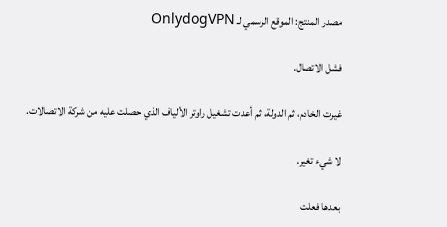مصدر المنتج: الموقع الرسمي لـ OnlydogVPN

فشل الاتصال.

غيرت الخادم، ثم الدولة، ثم أعدت تشغيل راوتر الألياف الذي حصلت عليه من شركة الاتصالات.

لا شيء تغير.

بعدها فعلت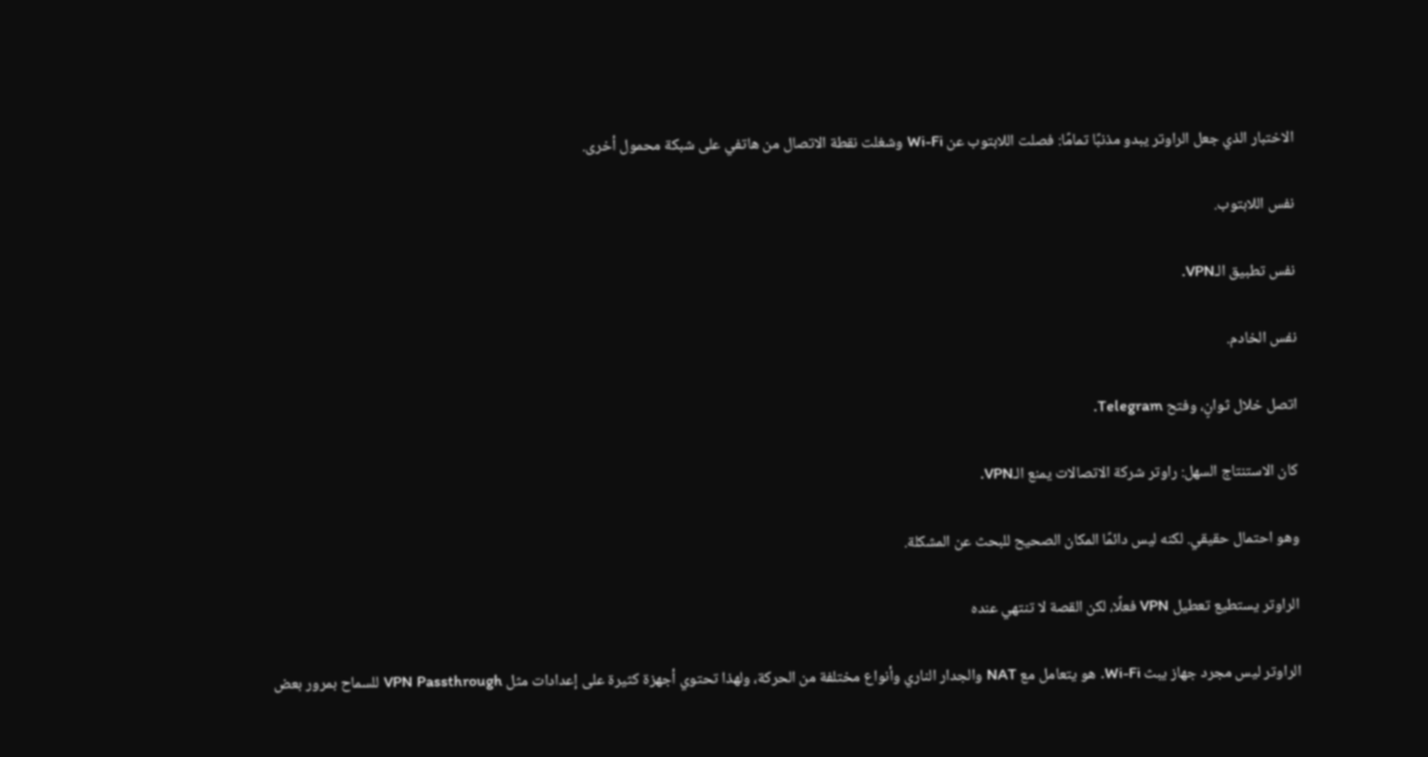الاختبار الذي جعل الراوتر يبدو مذنبًا تمامًا: فصلت اللابتوب عن Wi-Fi وشغلت نقطة الاتصال من هاتفي على شبكة محمول أخرى.

نفس اللابتوب.

نفس تطبيق الـVPN.

نفس الخادم.

اتصل خلال ثوانٍ، وفتح Telegram.

كان الاستنتاج السهل: راوتر شركة الاتصالات يمنع الـVPN.

وهو احتمال حقيقي. لكنه ليس دائمًا المكان الصحيح للبحث عن المشكلة.

الراوتر يستطيع تعطيل VPN فعلًا، لكن القصة لا تنتهي عنده

الراوتر ليس مجرد جهاز يبث Wi-Fi. هو يتعامل مع NAT والجدار الناري وأنواع مختلفة من الحركة، ولهذا تحتوي أجهزة كثيرة على إعدادات مثل VPN Passthrough للسماح بمرور بعض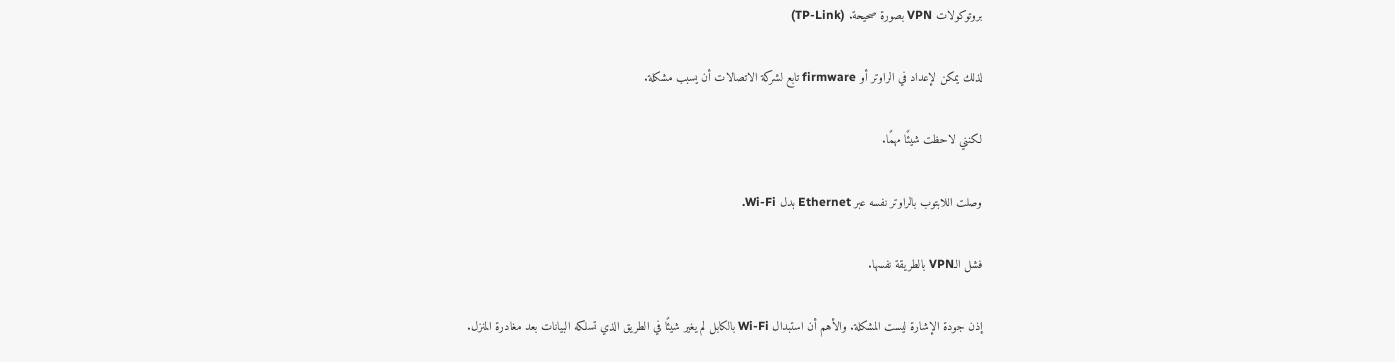بروتوكولات VPN بصورة صحيحة. (TP-Link)

لذلك يمكن لإعداد في الراوتر أو firmware تابع لشركة الاتصالات أن يسبب مشكلة.

لكنني لاحظت شيئًا مهمًا.

وصلت اللابتوب بالراوتر نفسه عبر Ethernet بدل Wi-Fi.

فشل الـVPN بالطريقة نفسها.

إذن جودة الإشارة ليست المشكلة. والأهم أن استبدال Wi-Fi بالكابل لم يغير شيئًا في الطريق الذي تسلكه البيانات بعد مغادرة المنزل.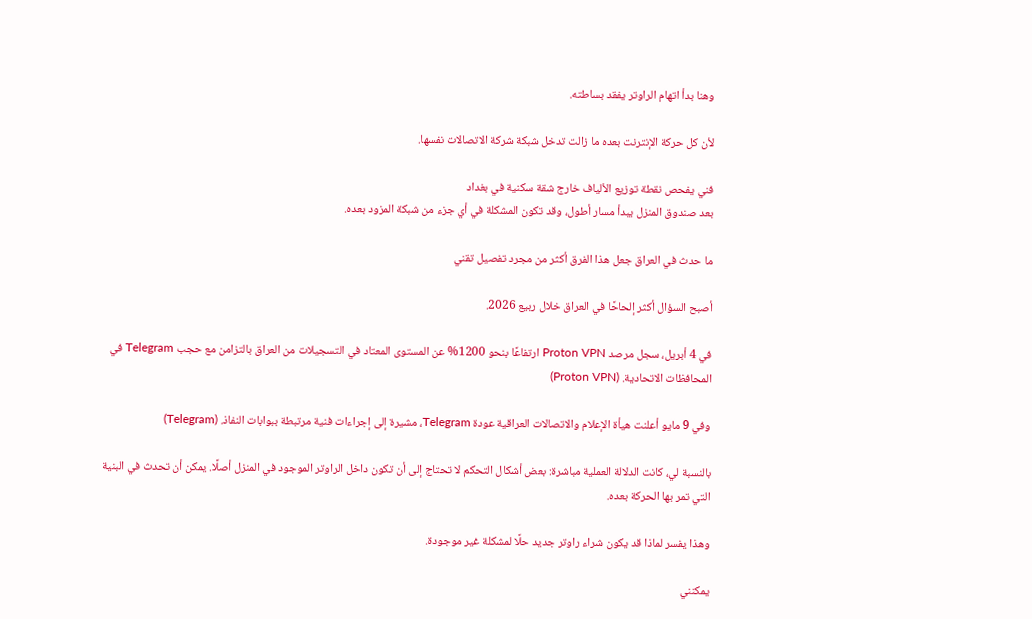وهنا بدأ اتهام الراوتر يفقد بساطته.

لأن كل حركة الإنترنت بعده ما زالت تدخل شبكة شركة الاتصالات نفسها.

فني يفحص نقطة توزيع الألياف خارج شقة سكنية في بغداد
بعد صندوق المنزل يبدأ مسار أطول، وقد تكون المشكلة في أي جزء من شبكة المزود بعده.

ما حدث في العراق جعل هذا الفرق أكثر من مجرد تفصيل تقني

أصبح السؤال أكثر إلحاحًا في العراق خلال ربيع 2026.

في 4 أبريل، سجل مرصد Proton VPN ارتفاعًا بنحو 1200% عن المستوى المعتاد في التسجيلات من العراق بالتزامن مع حجب Telegram في المحافظات الاتحادية. (Proton VPN)

وفي 9 مايو أعلنت هيأة الإعلام والاتصالات العراقية عودة Telegram، مشيرة إلى إجراءات فنية مرتبطة ببوابات النفاذ. (Telegram)

بالنسبة لي، كانت الدلالة العملية مباشرة: بعض أشكال التحكم لا تحتاج إلى أن تكون داخل الراوتر الموجود في المنزل أصلًا. يمكن أن تحدث في البنية التي تمر بها الحركة بعده.

وهذا يفسر لماذا قد يكون شراء راوتر جديد حلًا لمشكلة غير موجودة.

يمكنني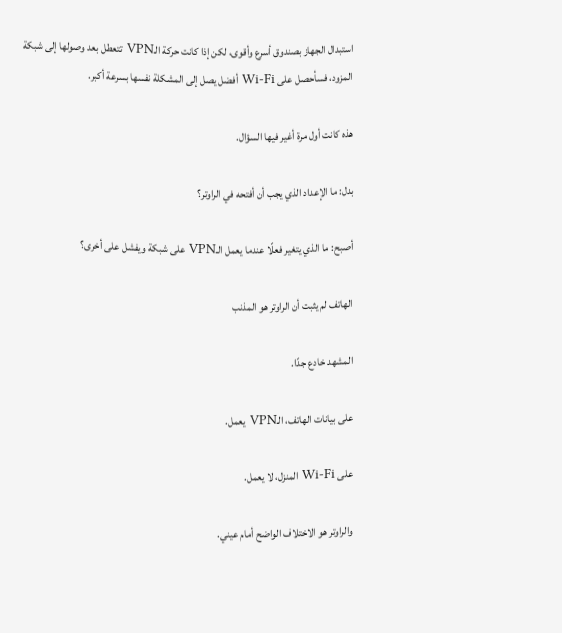استبدال الجهاز بصندوق أسرع وأقوى، لكن إذا كانت حركة الـVPN تتعطل بعد وصولها إلى شبكة المزود، فسأحصل على Wi-Fi أفضل يصل إلى المشكلة نفسها بسرعة أكبر.

هذه كانت أول مرة أغير فيها السؤال.

بدل: ما الإعداد الذي يجب أن أفتحه في الراوتر؟

أصبح: ما الذي يتغير فعلًا عندما يعمل الـVPN على شبكة ويفشل على أخرى؟

الهاتف لم يثبت أن الراوتر هو المذنب

المشهد خادع جدًا.

على بيانات الهاتف، الـVPN يعمل.

على Wi-Fi المنزل، لا يعمل.

والراوتر هو الاختلاف الواضح أمام عيني.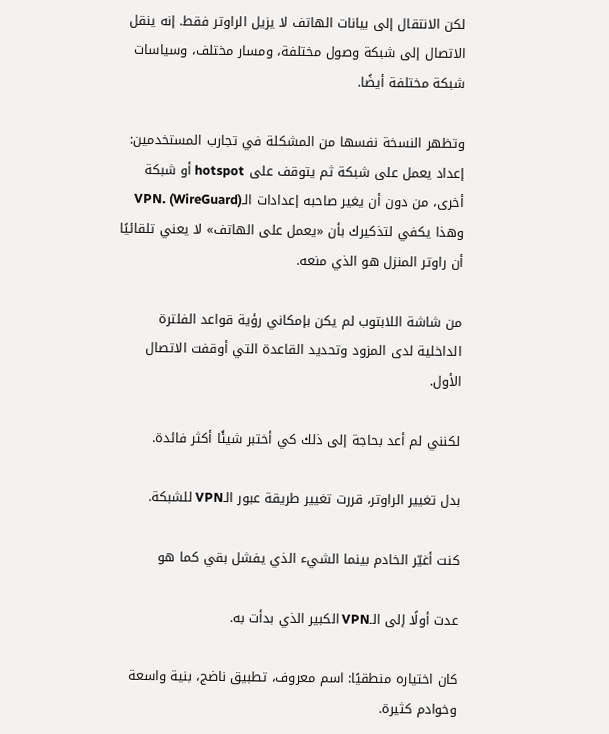لكن الانتقال إلى بيانات الهاتف لا يزيل الراوتر فقط. إنه ينقل الاتصال إلى شبكة وصول مختلفة، ومسار مختلف، وسياسات شبكة مختلفة أيضًا.

وتظهر النسخة نفسها من المشكلة في تجارب المستخدمين: إعداد يعمل على شبكة ثم يتوقف على hotspot أو شبكة أخرى، من دون أن يغير صاحبه إعدادات الـVPN. (WireGuard) وهذا يكفي لتذكيرك بأن «يعمل على الهاتف» لا يعني تلقائيًا أن راوتر المنزل هو الذي منعه.

من شاشة اللابتوب لم يكن بإمكاني رؤية قواعد الفلترة الداخلية لدى المزود وتحديد القاعدة التي أوقفت الاتصال الأول.

لكنني لم أعد بحاجة إلى ذلك كي أختبر شيئًا أكثر فائدة.

بدل تغيير الراوتر، قررت تغيير طريقة عبور الـVPN للشبكة.

كنت أغيّر الخادم بينما الشيء الذي يفشل بقي كما هو

عدت أولًا إلى الـVPN الكبير الذي بدأت به.

كان اختياره منطقيًا: اسم معروف، تطبيق ناضج، بنية واسعة وخوادم كثيرة.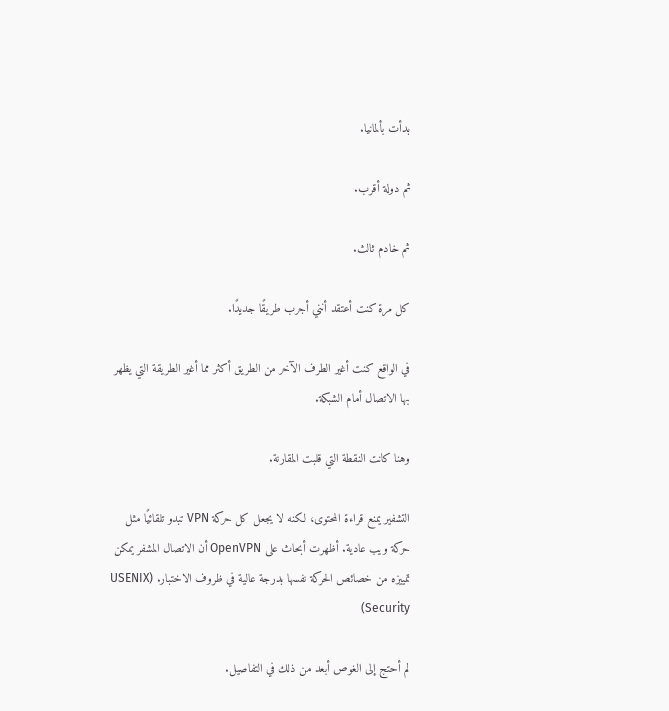بدأت بألمانيا.

ثم دولة أقرب.

ثم خادم ثالث.

كل مرة كنت أعتقد أنني أجرب طريقًا جديدًا.

في الواقع كنت أغير الطرف الآخر من الطريق أكثر مما أغير الطريقة التي يظهر بها الاتصال أمام الشبكة.

وهنا كانت النقطة التي قلبت المقارنة.

التشفير يمنع قراءة المحتوى، لكنه لا يجعل كل حركة VPN تبدو تلقائيًا مثل حركة ويب عادية. أظهرت أبحاث على OpenVPN أن الاتصال المشفر يمكن تمييزه من خصائص الحركة نفسها بدرجة عالية في ظروف الاختبار. (USENIX Security)

لم أحتج إلى الغوص أبعد من ذلك في التفاصيل.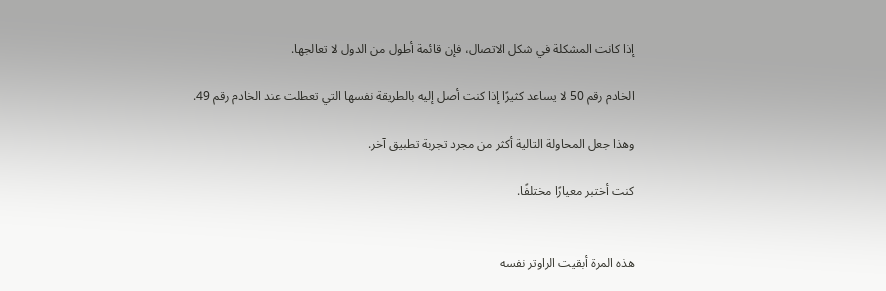إذا كانت المشكلة في شكل الاتصال، فإن قائمة أطول من الدول لا تعالجها.

الخادم رقم 50 لا يساعد كثيرًا إذا كنت أصل إليه بالطريقة نفسها التي تعطلت عند الخادم رقم 49.

وهذا جعل المحاولة التالية أكثر من مجرد تجربة تطبيق آخر.

كنت أختبر معيارًا مختلفًا.


هذه المرة أبقيت الراوتر نفسه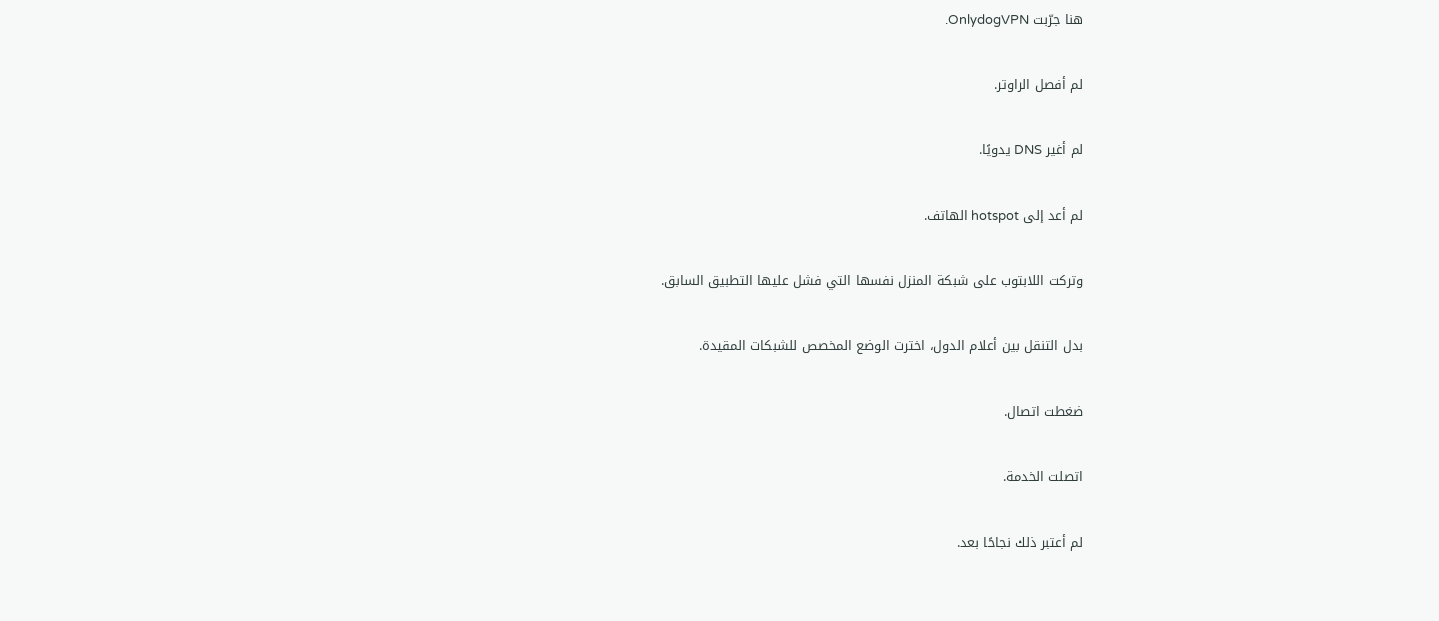هنا جرّبت OnlydogVPN.

لم أفصل الراوتر.

لم أغير DNS يدويًا.

لم أعد إلى hotspot الهاتف.

وتركت اللابتوب على شبكة المنزل نفسها التي فشل عليها التطبيق السابق.

بدل التنقل بين أعلام الدول، اخترت الوضع المخصص للشبكات المقيدة.

ضغطت اتصال.

اتصلت الخدمة.

لم أعتبر ذلك نجاحًا بعد.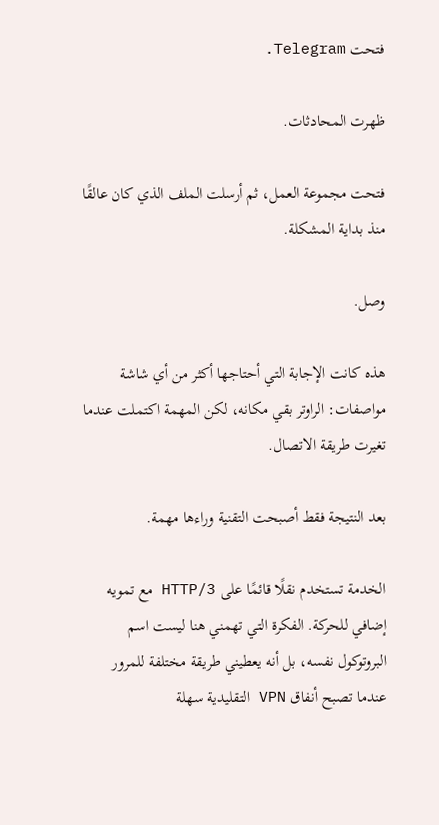فتحت Telegram.

ظهرت المحادثات.

فتحت مجموعة العمل، ثم أرسلت الملف الذي كان عالقًا منذ بداية المشكلة.

وصل.

هذه كانت الإجابة التي أحتاجها أكثر من أي شاشة مواصفات: الراوتر بقي مكانه، لكن المهمة اكتملت عندما تغيرت طريقة الاتصال.

بعد النتيجة فقط أصبحت التقنية وراءها مهمة.

الخدمة تستخدم نقلًا قائمًا على HTTP/3 مع تمويه إضافي للحركة. الفكرة التي تهمني هنا ليست اسم البروتوكول نفسه، بل أنه يعطيني طريقة مختلفة للمرور عندما تصبح أنفاق VPN التقليدية سهلة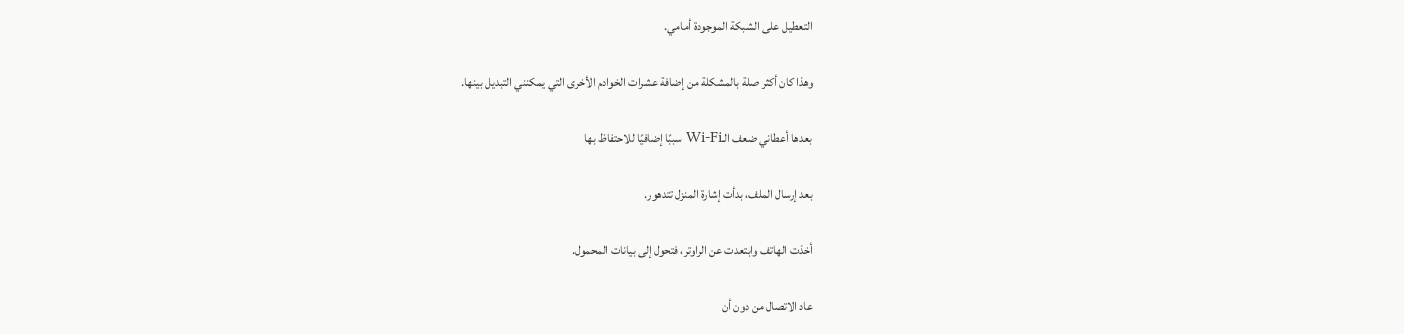التعطيل على الشبكة الموجودة أمامي.

وهذا كان أكثر صلة بالمشكلة من إضافة عشرات الخوادم الأخرى التي يمكنني التبديل بينها.

بعدها أعطاني ضعف الـWi-Fi سببًا إضافيًا للاحتفاظ بها

بعد إرسال الملف، بدأت إشارة المنزل تتدهور.

أخذت الهاتف وابتعدت عن الراوتر، فتحول إلى بيانات المحمول.

عاد الاتصال من دون أن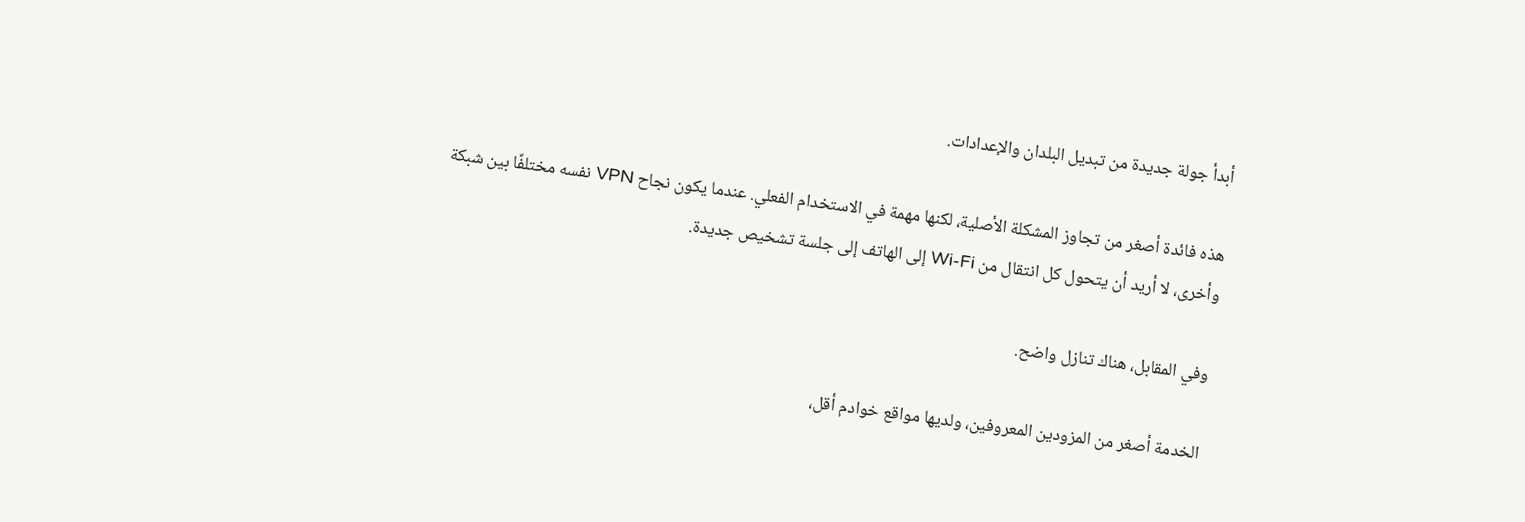أبدأ جولة جديدة من تبديل البلدان والإعدادات.

هذه فائدة أصغر من تجاوز المشكلة الأصلية، لكنها مهمة في الاستخدام الفعلي. عندما يكون نجاح VPN نفسه مختلفًا بين شبكة وأخرى، لا أريد أن يتحول كل انتقال من Wi-Fi إلى الهاتف إلى جلسة تشخيص جديدة.

وفي المقابل، هناك تنازل واضح.

الخدمة أصغر من المزودين المعروفين، ولديها مواقع خوادم أقل،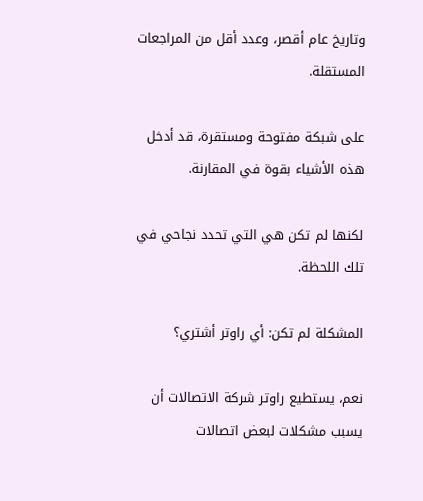وتاريخ عام أقصر، وعدد أقل من المراجعات المستقلة.

على شبكة مفتوحة ومستقرة، قد أدخل هذه الأشياء بقوة في المقارنة.

لكنها لم تكن هي التي تحدد نجاحي في تلك اللحظة.

المشكلة لم تكن: أي راوتر أشتري؟

نعم، يستطيع راوتر شركة الاتصالات أن يسبب مشكلات لبعض اتصالات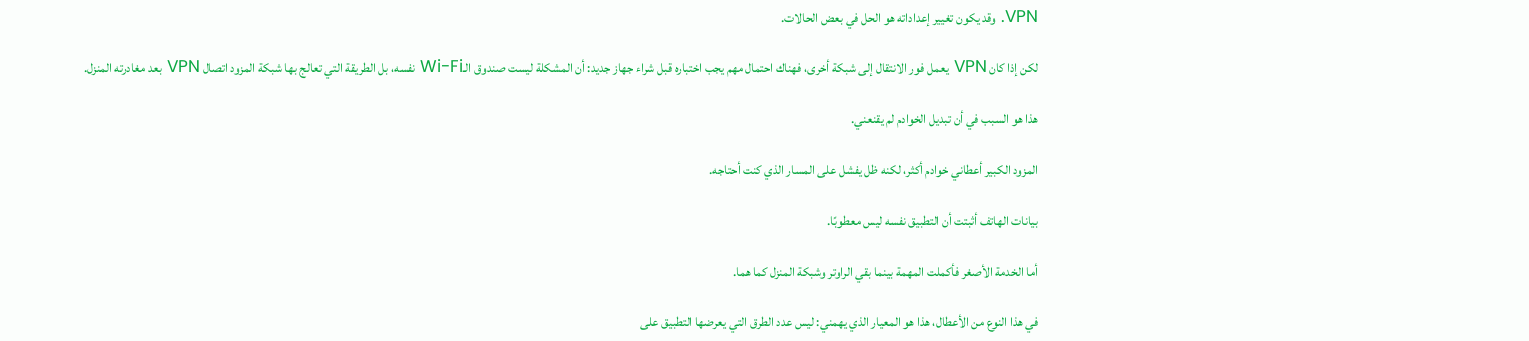VPN. وقد يكون تغيير إعداداته هو الحل في بعض الحالات.

لكن إذا كان VPN يعمل فور الانتقال إلى شبكة أخرى، فهناك احتمال مهم يجب اختباره قبل شراء جهاز جديد: أن المشكلة ليست صندوق الـWi-Fi نفسه، بل الطريقة التي تعالج بها شبكة المزود اتصال VPN بعد مغادرته المنزل.

هذا هو السبب في أن تبديل الخوادم لم يقنعني.

المزود الكبير أعطاني خوادم أكثر، لكنه ظل يفشل على المسار الذي كنت أحتاجه.

بيانات الهاتف أثبتت أن التطبيق نفسه ليس معطوبًا.

أما الخدمة الأصغر فأكملت المهمة بينما بقي الراوتر وشبكة المنزل كما هما.

في هذا النوع من الأعطال، هذا هو المعيار الذي يهمني: ليس عدد الطرق التي يعرضها التطبيق على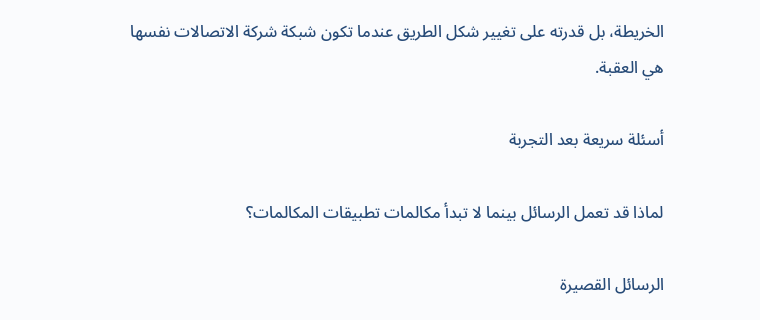الخريطة، بل قدرته على تغيير شكل الطريق عندما تكون شبكة شركة الاتصالات نفسها هي العقبة.

أسئلة سريعة بعد التجربة

لماذا قد تعمل الرسائل بينما لا تبدأ مكالمات تطبيقات المكالمات؟

الرسائل القصيرة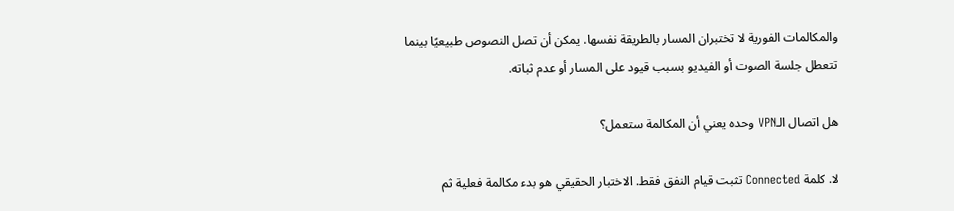والمكالمات الفورية لا تختبران المسار بالطريقة نفسها. يمكن أن تصل النصوص طبيعيًا بينما تتعطل جلسة الصوت أو الفيديو بسبب قيود على المسار أو عدم ثباته.

هل اتصال الـVPN وحده يعني أن المكالمة ستعمل؟

لا. كلمة Connected تثبت قيام النفق فقط. الاختبار الحقيقي هو بدء مكالمة فعلية ثم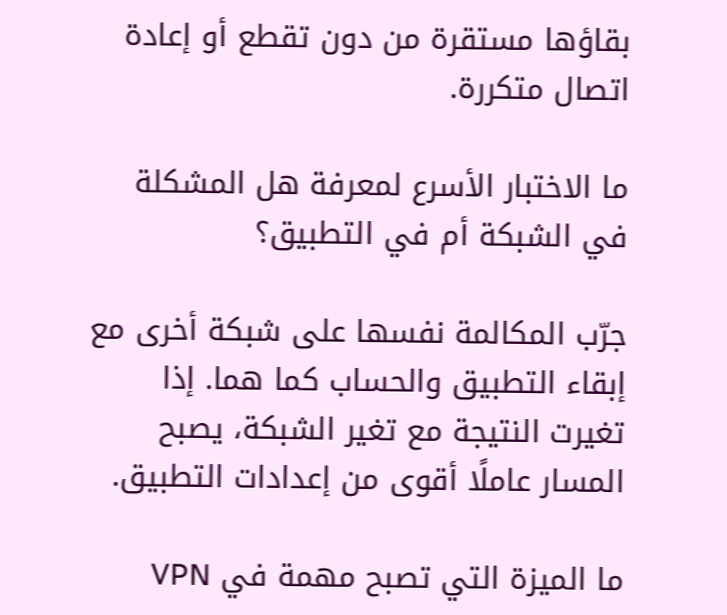بقاؤها مستقرة من دون تقطع أو إعادة اتصال متكررة.

ما الاختبار الأسرع لمعرفة هل المشكلة في الشبكة أم في التطبيق؟

جرّب المكالمة نفسها على شبكة أخرى مع إبقاء التطبيق والحساب كما هما. إذا تغيرت النتيجة مع تغير الشبكة، يصبح المسار عاملًا أقوى من إعدادات التطبيق.

ما الميزة التي تصبح مهمة في VPN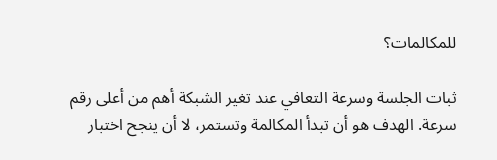للمكالمات؟

ثبات الجلسة وسرعة التعافي عند تغير الشبكة أهم من أعلى رقم سرعة. الهدف هو أن تبدأ المكالمة وتستمر، لا أن ينجح اختبار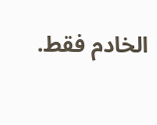الخادم فقط.